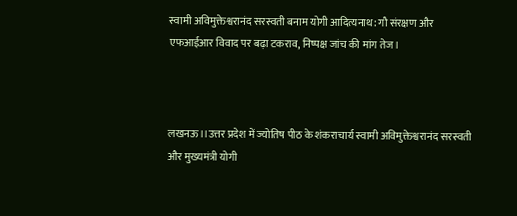स्वामी अविमुक्तेश्वरानंद सरस्वती बनाम योगी आदित्यनाथ: गौ संरक्षण और एफआईआर विवाद पर बढ़ा टकराव, निष्पक्ष जांच की मांग तेज।



लखनऊ।।उत्तर प्रदेश में ज्योतिष पीठ के शंकराचार्य स्वामी अविमुक्तेश्वरानंद सरस्वती और मुख्यमंत्री योगी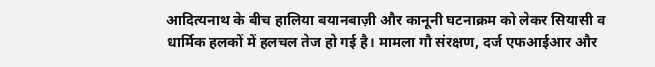आदित्यनाथ के बीच हालिया बयानबाज़ी और कानूनी घटनाक्रम को लेकर सियासी व धार्मिक हलकों में हलचल तेज हो गई है। मामला गौ संरक्षण, दर्ज एफआईआर और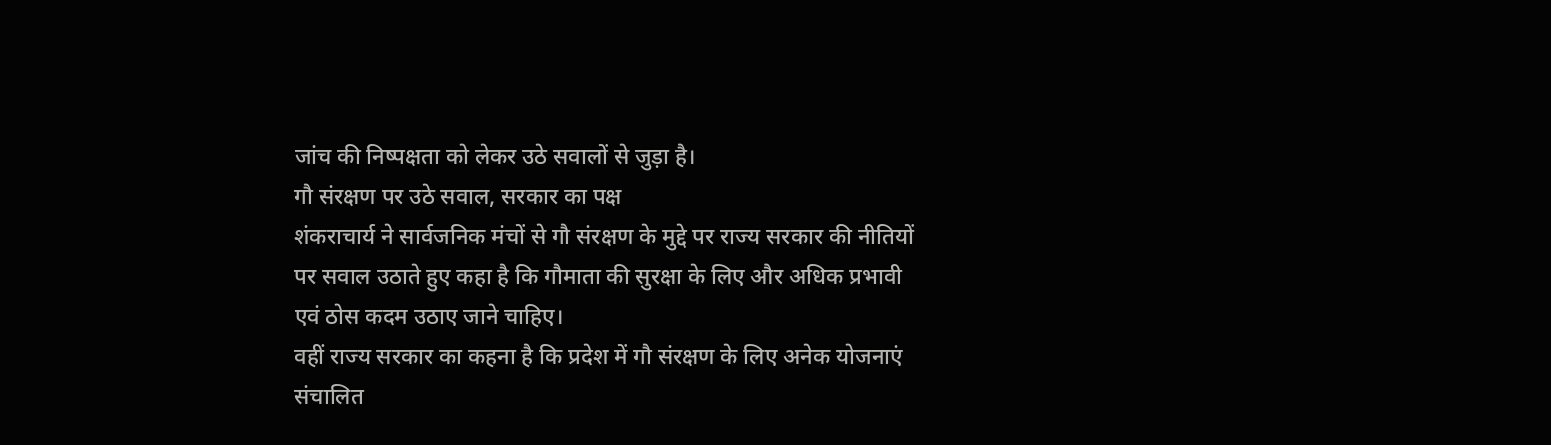जांच की निष्पक्षता को लेकर उठे सवालों से जुड़ा है।
गौ संरक्षण पर उठे सवाल, सरकार का पक्ष
शंकराचार्य ने सार्वजनिक मंचों से गौ संरक्षण के मुद्दे पर राज्य सरकार की नीतियों पर सवाल उठाते हुए कहा है कि गौमाता की सुरक्षा के लिए और अधिक प्रभावी एवं ठोस कदम उठाए जाने चाहिए।
वहीं राज्य सरकार का कहना है कि प्रदेश में गौ संरक्षण के लिए अनेक योजनाएं संचालित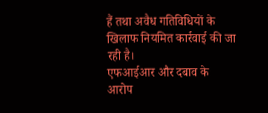हैं तथा अवैध गतिविधियों के खिलाफ नियमित कार्रवाई की जा रही है।
एफआईआर और दबाव के आरोप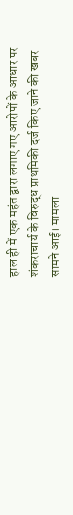हाल ही में एक महंत द्वारा लगाए गए आरोपों के आधार पर शंकराचार्य के विरुद्ध प्राथमिकी दर्ज किए जाने की खबर सामने आई। मामला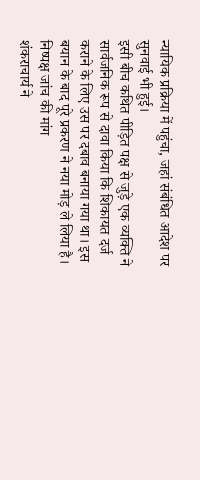न्यायिक प्रक्रिया में पहुंचा, जहां संबंधित आदेश पर सुनवाई भी हुई।
इसी बीच कथित पीड़ित पक्ष से जुड़े एक व्यक्ति ने सार्वजनिक रूप से दावा किया कि शिकायत दर्ज कराने के लिए उस पर दबाव बनाया गया था। इस बयान के बाद पूरे प्रकरण ने नया मोड़ ले लिया है।
निष्पक्ष जांच की मांग
शंकराचार्य ने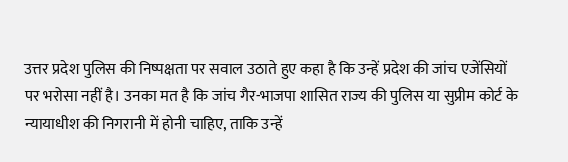उत्तर प्रदेश पुलिस की निष्पक्षता पर सवाल उठाते हुए कहा है कि उन्हें प्रदेश की जांच एजेंसियों पर भरोसा नहीं है। उनका मत है कि जांच गैर-भाजपा शासित राज्य की पुलिस या सुप्रीम कोर्ट के न्यायाधीश की निगरानी में होनी चाहिए, ताकि उन्हें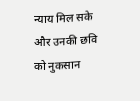न्याय मिल सके और उनकी छवि को नुकसान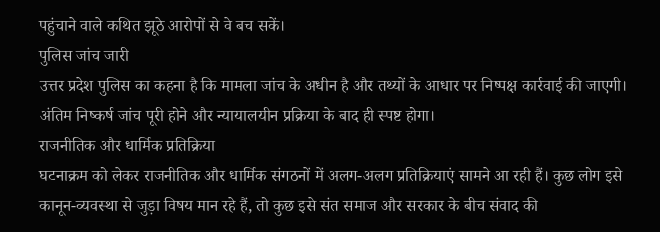पहुंचाने वाले कथित झूठे आरोपों से वे बच सकें।
पुलिस जांच जारी
उत्तर प्रदेश पुलिस का कहना है कि मामला जांच के अधीन है और तथ्यों के आधार पर निष्पक्ष कार्रवाई की जाएगी। अंतिम निष्कर्ष जांच पूरी होने और न्यायालयीन प्रक्रिया के बाद ही स्पष्ट होगा।
राजनीतिक और धार्मिक प्रतिक्रिया
घटनाक्रम को लेकर राजनीतिक और धार्मिक संगठनों में अलग-अलग प्रतिक्रियाएं सामने आ रही हैं। कुछ लोग इसे कानून-व्यवस्था से जुड़ा विषय मान रहे हैं, तो कुछ इसे संत समाज और सरकार के बीच संवाद की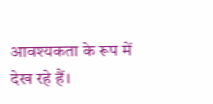आवश्यकता के रूप में देख रहे हैं।